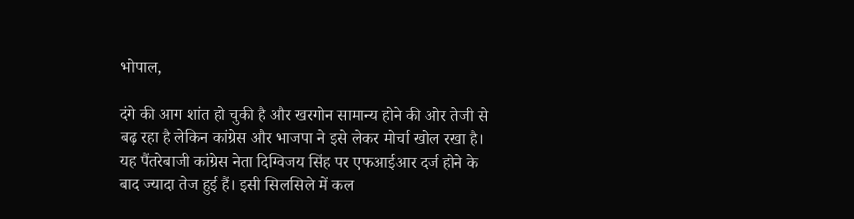भोपाल,

दंगे की आग शांत हो चुकी है और खरगोन सामान्य होने की ओर तेजी से बढ़ रहा है लेकिन कांग्रेस और भाजपा ने इसे लेकर मोर्चा खोल रखा है। यह पैंतरेबाजी कांग्रेस नेता दिग्विजय सिंह पर एफआईआर दर्ज होने के बाद ज्यादा तेज हुई हैं। इसी सिलसिले में कल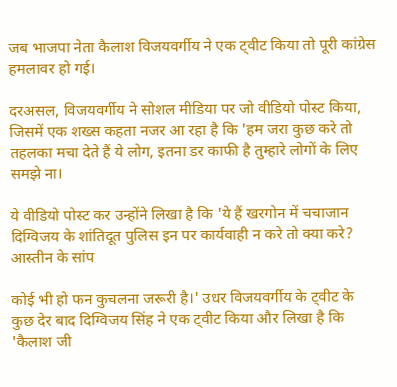जब भाजपा नेता कैलाश विजयवर्गीय ने एक ट्वीट किया तो पूरी कांग्रेस हमलावर हो गई।

दरअसल, विजयवर्गीय ने सोशल मीडिया पर जो वीडियो पोस्ट किया, जिसमें एक शख्स कहता नजर आ रहा है कि 'हम जरा कुछ करे तो तहलका मचा देते हैं ये लोग, इतना डर काफी है तुम्हारे लोगों के लिए समझे ना।

ये वीडियो पोस्ट कर उन्होंने लिखा है कि 'ये हैं खरगोन में चचाजान दिग्विजय के शांतिदूत पुलिस इन पर कार्यवाही न करे तो क्या करे? आस्तीन के सांप

कोई भी हो फन कुचलना जरूरी है।' उधर विजयवर्गीय के ट्वीट के कुछ देर बाद दिग्विजय सिंह ने एक ट्वीट किया और लिखा है कि 'कैलाश जी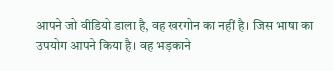आपने जो वीडियो डाला है, वह खरगोन का नहीं है। जिस भाषा का उपयोग आपने किया है। वह भड़काने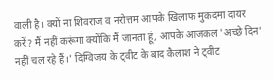वाली है। क्यों ना शिवराज व नरोत्तम आपके खिलाफ मुकदमा दायर करें? मैं नहीं करूंगा क्योंकि मैं जानता हूं, आपके आजकल 'अच्छे दिन' नहीं चल रहे हैं।' दिग्विजय के ट्वीट के बाद कैलाश ने ट्वीट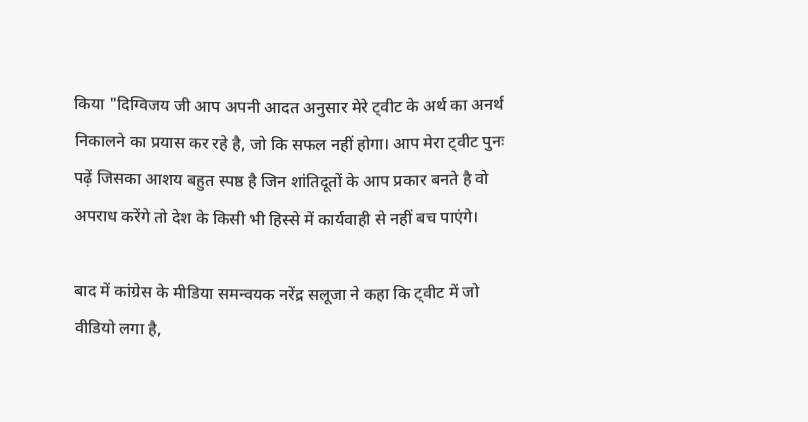किया "दिग्विजय जी आप अपनी आदत अनुसार मेरे ट्वीट के अर्थ का अनर्थ निकालने का प्रयास कर रहे है, जो कि सफल नहीं होगा। आप मेरा ट्वीट पुनः पढ़ें जिसका आशय बहुत स्पष्ठ है जिन शांतिदूतों के आप प्रकार बनते है वो अपराध करेंगे तो देश के किसी भी हिस्से में कार्यवाही से नहीं बच पाएंगे।

बाद में कांग्रेस के मीडिया समन्वयक नरेंद्र सलूजा ने कहा कि ट्वीट में जो वीडियो लगा है,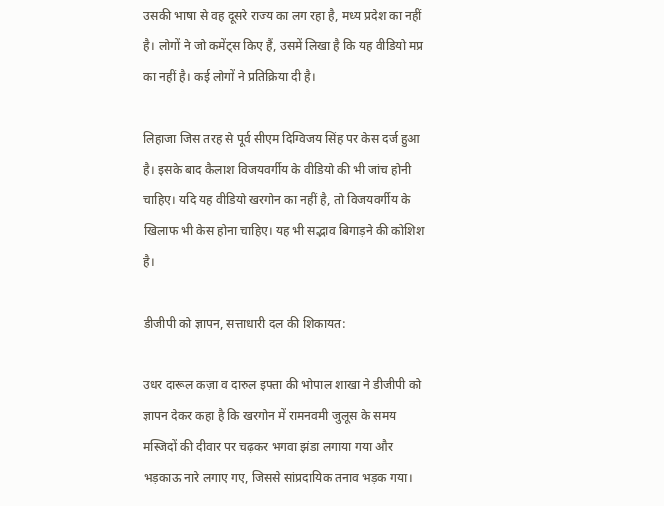उसकी भाषा से वह दूसरे राज्य का लग रहा है, मध्य प्रदेश का नहीं है। लोगों ने जो कमेंट्स किए हैं, उसमें लिखा है कि यह वीडियो मप्र का नहीं है। कई लोगों ने प्रतिक्रिया दी है।

लिहाजा जिस तरह से पूर्व सीएम दिग्विजय सिंह पर केस दर्ज हुआ है। इसके बाद कैलाश विजयवर्गीय के वीडियो की भी जांच होनी चाहिए। यदि यह वीडियो खरगोन का नहीं है, तो विजयवर्गीय के खिलाफ भी केस होना चाहिए। यह भी सद्भाव बिगाड़ने की कोशिश है।

डीजीपी को ज्ञापन, सत्ताधारी दल की शिकायत:

उधर दारूल कज़ा व दारुल इफ्ता की भोपाल शाखा ने डीजीपी को ज्ञापन देकर कहा है कि खरगोन में रामनवमी जुलूस के समय मस्जिदों की दीवार पर चढ़कर भगवा झंडा लगाया गया और भड़काऊ नारे लगाए गए, जिससे सांप्रदायिक तनाव भड़क गया।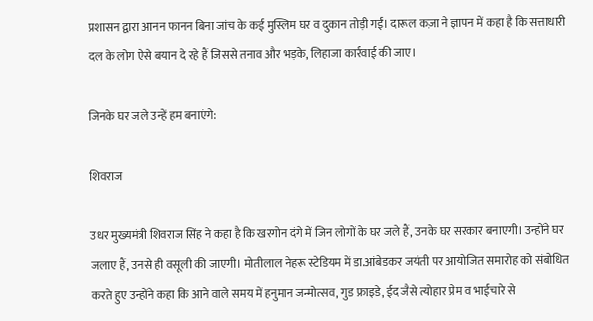प्रशासन द्वारा आनन फानन बिना जांच के कई मुस्लिम घर व दुकान तोड़ी गईं। दारूल कज़ा ने ज्ञापन में कहा है कि सत्ताधारी दल के लोग ऐसे बयान दे रहे हैं जिससे तनाव और भड़के, लिहाजा कार्रवाई की जाए।

जिनके घर जले उन्हें हम बनाएंगे:

शिवराज

उधर मुख्यमंत्री शिवराज सिंह ने कहा है कि खरगोन दंगे में जिन लोगों के घर जले हैं, उनके घर सरकार बनाएगी। उन्होंने घर जलाए हैं, उनसे ही वसूली की जाएगी। मोतीलाल नेहरू स्टेडियम में डा.आंबेडकर जयंती पर आयोजित समारोह को संबोधित करते हुए उन्होंने कहा कि आने वाले समय में हनुमान जन्मोत्सव, गुड फ्राइडे, ईद जैसे त्योहार प्रेम व भाईचारे से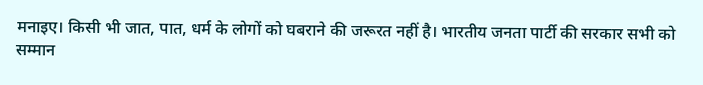मनाइए। किसी भी जात, पात, धर्म के लोगों को घबराने की जरूरत नहीं है। भारतीय जनता पार्टी की सरकार सभी को सम्मान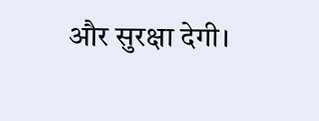और सुरक्षा देगी।